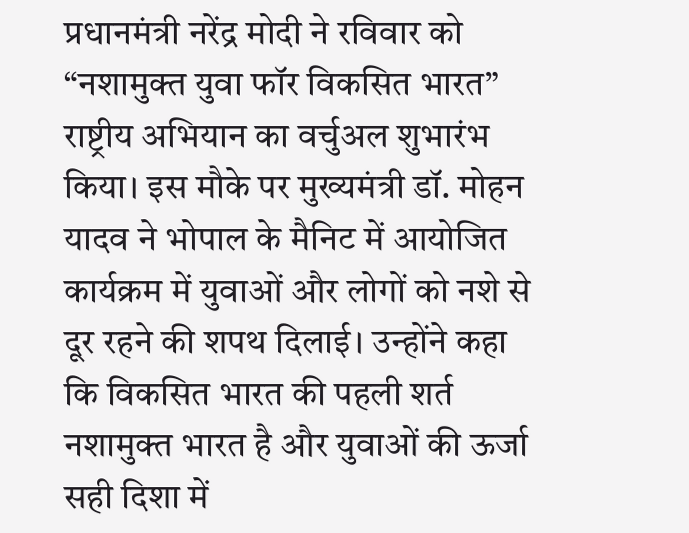प्रधानमंत्री नरेंद्र मोदी ने रविवार को “नशामुक्त युवा फॉर विकसित भारत” राष्ट्रीय अभियान का वर्चुअल शुभारंभ किया। इस मौके पर मुख्यमंत्री डॉ. मोहन यादव ने भोपाल के मैनिट में आयोजित कार्यक्रम में युवाओं और लोगों को नशे से दूर रहने की शपथ दिलाई। उन्होंने कहा कि विकसित भारत की पहली शर्त नशामुक्त भारत है और युवाओं की ऊर्जा सही दिशा में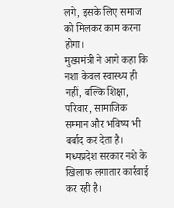लगे, इसके लिए समाज को मिलकर काम करना होगा।
मुख्यमंत्री ने आगे कहा कि नशा केवल स्वास्थ्य ही नहीं, बल्कि शिक्षा, परिवार, सामाजिक सम्मान और भविष्य भी बर्बाद कर देता है। मध्यप्रदेश सरकार नशे के खिलाफ लगातार कार्रवाई कर रही है।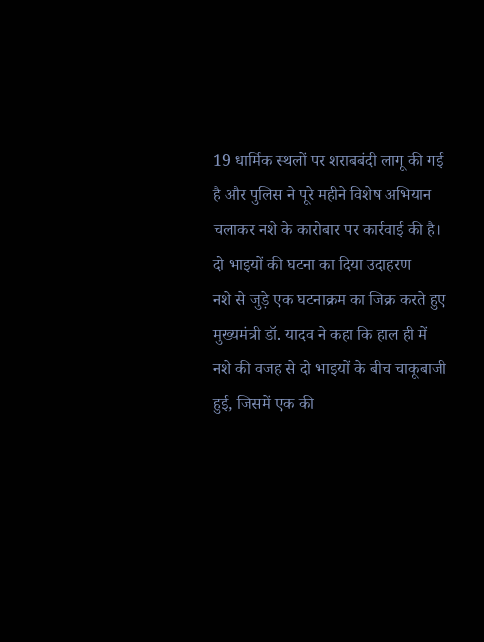19 धार्मिक स्थलों पर शराबबंदी लागू की गई है और पुलिस ने पूरे महीने विशेष अभियान चलाकर नशे के कारोबार पर कार्रवाई की है।
दो भाइयों की घटना का दिया उदाहरण
नशे से जुड़े एक घटनाक्रम का जिक्र करते हुए मुख्यमंत्री डॉ. यादव ने कहा कि हाल ही में नशे की वजह से दो भाइयों के बीच चाकूबाजी हुई, जिसमें एक की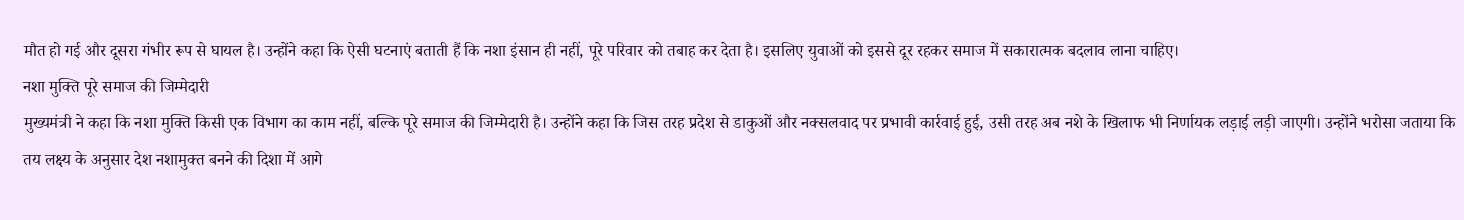मौत हो गई और दूसरा गंभीर रूप से घायल है। उन्होंने कहा कि ऐसी घटनाएं बताती हैं कि नशा इंसान ही नहीं, पूरे परिवार को तबाह कर देता है। इसलिए युवाओं को इससे दूर रहकर समाज में सकारात्मक बदलाव लाना चाहिए।
नशा मुक्ति पूरे समाज की जिम्मेदारी
मुख्यमंत्री ने कहा कि नशा मुक्ति किसी एक विभाग का काम नहीं, बल्कि पूरे समाज की जिम्मेदारी है। उन्होंने कहा कि जिस तरह प्रदेश से डाकुओं और नक्सलवाद पर प्रभावी कार्रवाई हुई, उसी तरह अब नशे के खिलाफ भी निर्णायक लड़ाई लड़ी जाएगी। उन्होंने भरोसा जताया कि तय लक्ष्य के अनुसार देश नशामुक्त बनने की दिशा में आगे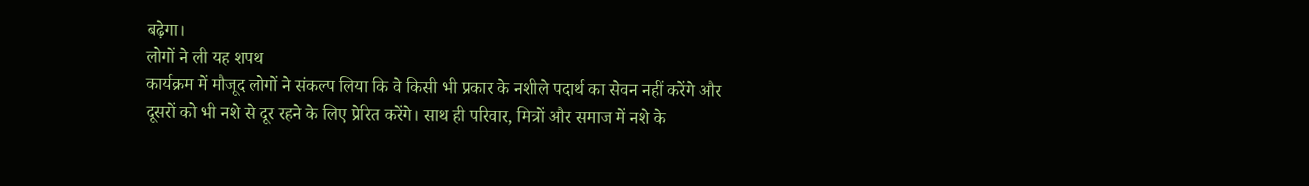बढ़ेगा।
लोगों ने ली यह शपथ
कार्यक्रम में मौजूद लोगों ने संकल्प लिया कि वे किसी भी प्रकार के नशीले पदार्थ का सेवन नहीं करेंगे और दूसरों को भी नशे से दूर रहने के लिए प्रेरित करेंगे। साथ ही परिवार, मित्रों और समाज में नशे के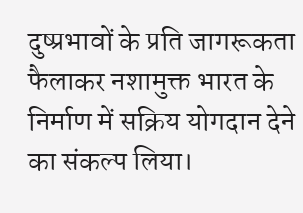दुष्प्रभावों के प्रति जागरूकता फैलाकर नशामुक्त भारत के निर्माण में सक्रिय योगदान देने का संकल्प लिया।